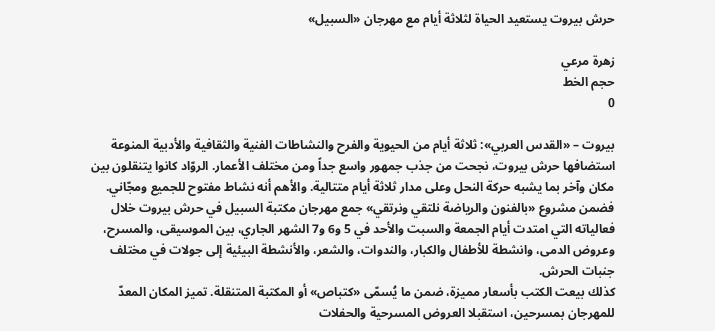حرش بيروت يستعيد الحياة لثلاثة أيام مع مهرجان «السبيل»

زهرة مرعي
حجم الخط
0

بيروت – «القدس العربي»: ثلاثة أيام من الحيوية والفرح والنشاطات الفنية والثقافية والأدبية المنوعة استضافها حرش بيروت، نجحت من جذب جمهور واسع جداً ومن مختلف الأعمار. الروّاد كانوا يتنقلون بين مكان وآخر بما يشبه حركة النحل وعلى مدار ثلاثة أيام متتالية. والأهم أنه نشاط مفتوح للجميع ومجّاني.
فضمن مشروع «بالفنون والرياضة نلتقي ونرتقي» جمع مهرجان مكتبة السبيل في حرش بيروت خلال فعالياته التي امتدت أيام الجمعة والسبت والأحد في 5 و6 و7 الشهر الجاري، بين الموسيقى، والمسرح، وعروض الدمى، وانشطة للأطفال والكبار، والندوات، والشعر، والأنشطة البيئية إلى جولات في مختلف جنبات الحرش.
كذلك بيعت الكتب بأسعار مميزة، ضمن ما يُسمّى «كتباص» أو المكتبة المتنقلة. تميز المكان المعدّ للمهرجان بمسرحين، استقبلا العروض المسرحية والحفلات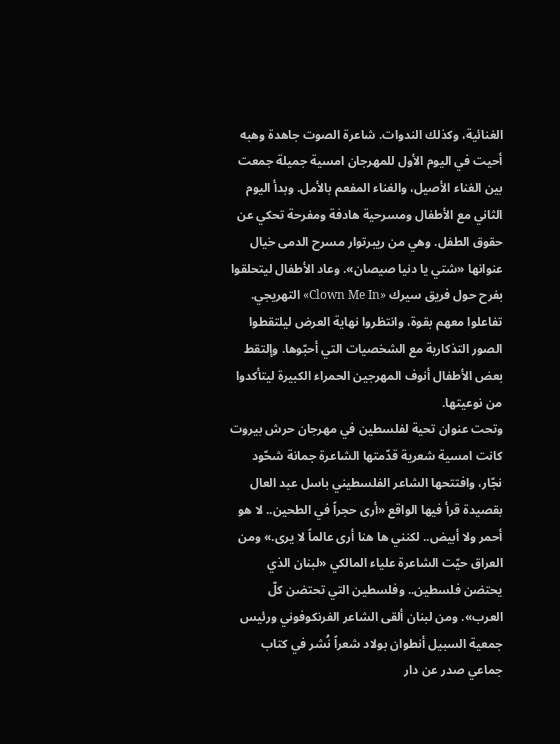الغنائية، وكذلك الندوات. شاعرة الصوت جاهدة وهبه أحيت في اليوم الأول للمهرجان امسية جميلة جمعت بين الغناء الأصيل، والغناء المفعم بالأمل. وبدأ اليوم الثاني مع الأطفال ومسرحية هادفة ومفرحة تحكي عن حقوق الطفل. وهي من ريبرتوار مسرح الدمى خيال عنوانها «شتي يا دنيا صيصان». وعاد الأطفال ليتحلقوا بفرح حول فريق سيرك «Clown Me In» التهريجي. تفاعلوا معهم بقوة، وانتظروا نهاية العرض ليلتقطوا الصور التذكارية مع الشخصيات التي أحبّوها. وإلتقط بعض الأطفال أنوف المهرجين الحمراء الكبيرة ليتأكدوا من نوعيتها.
وتحت عنوان تحية لفلسطين في مهرجان حرش بيروت كانت امسية شعرية قدّمتها الشاعرة جمانة شحّود نجّار، وافتتحها الشاعر الفلسطيني باسل عبد العال بقصيدة قرأ فيها الواقع «أرى حجراً في الطحين.. لا هو أحمر ولا أبيض.. لكنني ها هنا أرى عالماً لا يرى.» ومن العراق حيّت الشاعرة علياء المالكي «لبنان الذي يحتضن فلسطين.. وفلسطين التي تحتضن كلّ العرب». ومن لبنان ألقى الشاعر الفرنكوفوني ورئيس جمعية السبيل أنطوان بولاد شعراً نُشر في كتاب جماعي صدر عن دار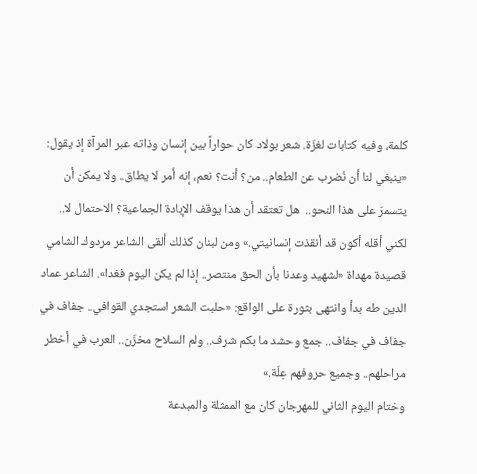كلمة، وفيه كتابات لغزّة. شعر بولاد كان حواراً بين إنسان وذاته عبر المرآة إذ يقول: «ينبغي لنا أن نُضرب عن الطعام.. من؟ أنت؟ نعم، إنه أمر لا يطاق.. ولا يمكن أن يتسمرّ على هذا النحو..  هل تعتقد أن هذا يوقف الإبادة الجماعية؟ الاحتمال لا.. لكني أقله أكون قد أنقذت إنسانيتي.» ومن لبنان كذلك ألقى الشاعر مردوك الشامي قصيدة مهداة «لشهيد وعدنا بأن الحق منتصر.. إذا لم يكن اليوم فغدا». الشاعر عماد الدين طه بدأ وانتهى بثورة على الواقع: «حلبت الشعر استجدي القوافي.. جفاف في جفاف في جفاف.. جمع وحشد ما بكم شرف.. ولم السلاح مخزّن.. العرب في أخطر مراحلهم.. وجميع حروفهم عِلّة.»
وختام اليوم الثاني للمهرجان كان مع الممثلة والمبدعة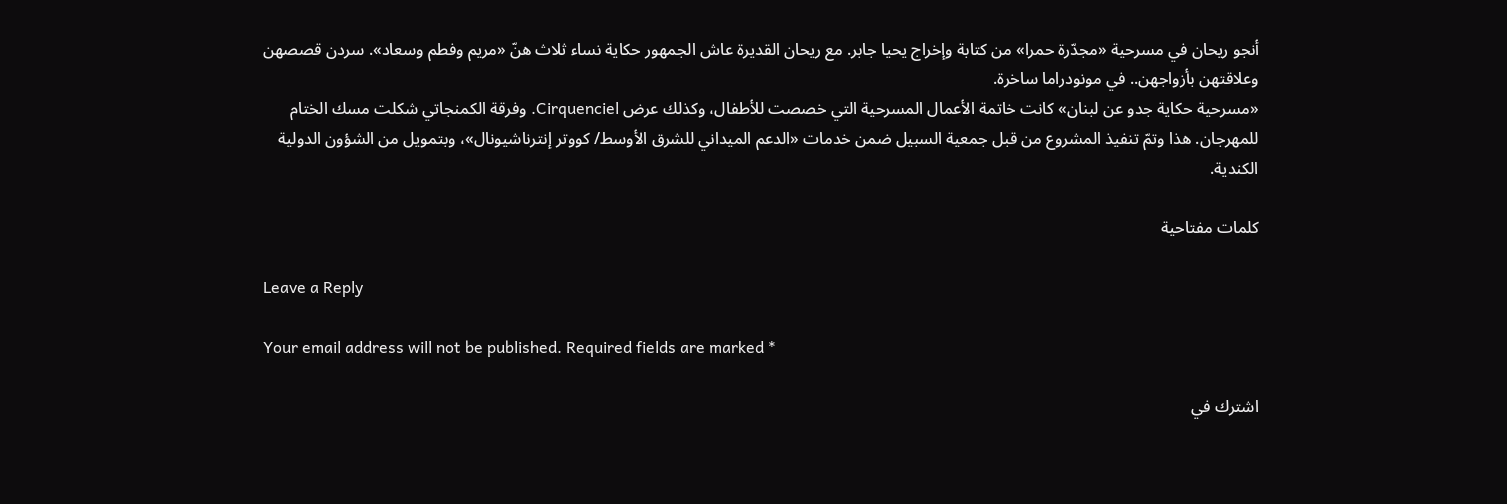أنجو ريحان في مسرحية «مجدّرة حمرا» من كتابة وإخراج يحيا جابر. مع ريحان القديرة عاش الجمهور حكاية نساء ثلاث هنّ «مريم وفطم وسعاد». سردن قصصهن وعلاقتهن بأزواجهن.. في مونودراما ساخرة.
«مسرحية حكاية جدو عن لبنان» كانت خاتمة الأعمال المسرحية التي خصصت للأطفال، وكذلك عرض Cirquenciel. وفرقة الكمنجاتي شكلت مسك الختام للمهرجان. هذا وتمّ تنفيذ المشروع من قبل جمعية السبيل ضمن خدمات «الدعم الميداني للشرق الأوسط/ كووتر إنترناشيونال»، وبتمويل من الشؤون الدولية الكندية.

كلمات مفتاحية

Leave a Reply

Your email address will not be published. Required fields are marked *

اشترك في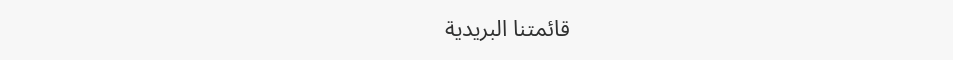قائمتنا البريدية